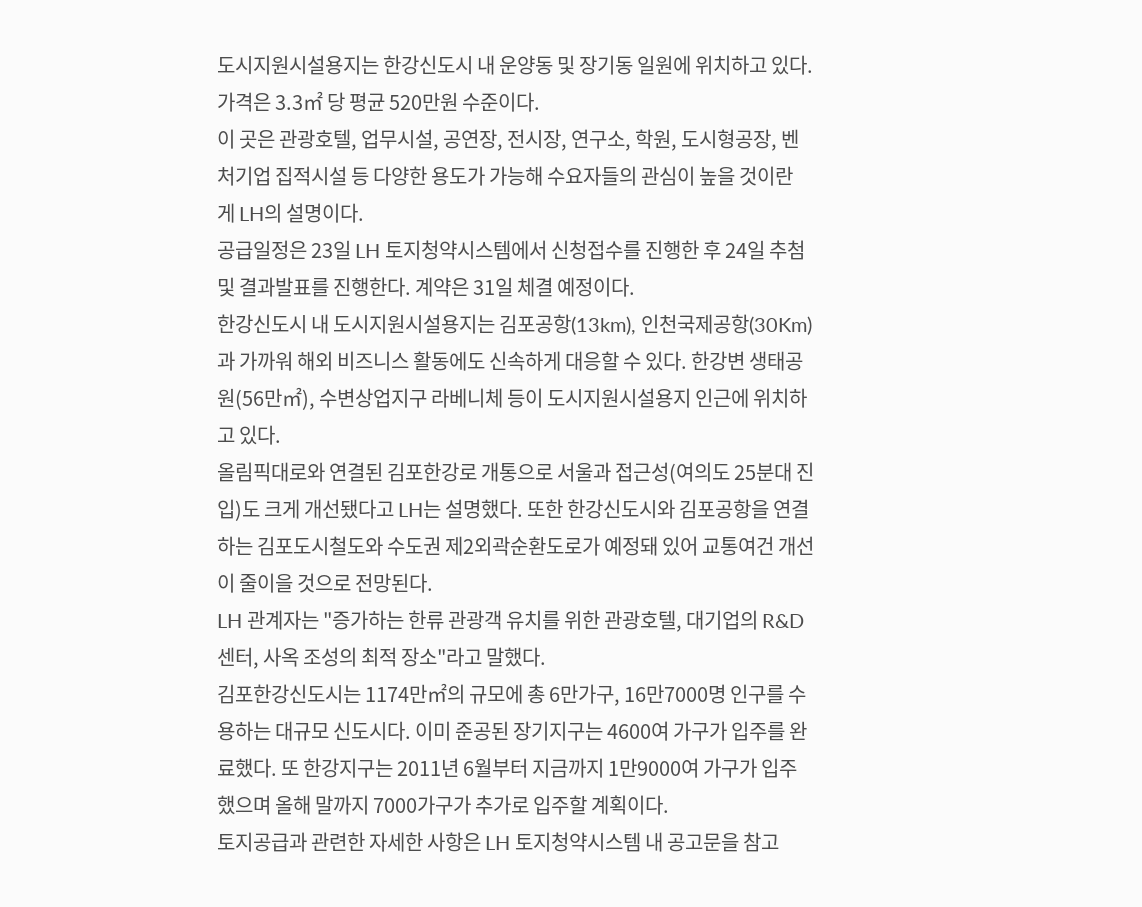도시지원시설용지는 한강신도시 내 운양동 및 장기동 일원에 위치하고 있다. 가격은 3.3㎡ 당 평균 520만원 수준이다.
이 곳은 관광호텔, 업무시설, 공연장, 전시장, 연구소, 학원, 도시형공장, 벤처기업 집적시설 등 다양한 용도가 가능해 수요자들의 관심이 높을 것이란 게 LH의 설명이다.
공급일정은 23일 LH 토지청약시스템에서 신청접수를 진행한 후 24일 추첨 및 결과발표를 진행한다. 계약은 31일 체결 예정이다.
한강신도시 내 도시지원시설용지는 김포공항(13km), 인천국제공항(30Km)과 가까워 해외 비즈니스 활동에도 신속하게 대응할 수 있다. 한강변 생태공원(56만㎡), 수변상업지구 라베니체 등이 도시지원시설용지 인근에 위치하고 있다.
올림픽대로와 연결된 김포한강로 개통으로 서울과 접근성(여의도 25분대 진입)도 크게 개선됐다고 LH는 설명했다. 또한 한강신도시와 김포공항을 연결하는 김포도시철도와 수도권 제2외곽순환도로가 예정돼 있어 교통여건 개선이 줄이을 것으로 전망된다.
LH 관계자는 "증가하는 한류 관광객 유치를 위한 관광호텔, 대기업의 R&D 센터, 사옥 조성의 최적 장소"라고 말했다.
김포한강신도시는 1174만㎡의 규모에 총 6만가구, 16만7000명 인구를 수용하는 대규모 신도시다. 이미 준공된 장기지구는 4600여 가구가 입주를 완료했다. 또 한강지구는 2011년 6월부터 지금까지 1만9000여 가구가 입주했으며 올해 말까지 7000가구가 추가로 입주할 계획이다.
토지공급과 관련한 자세한 사항은 LH 토지청약시스템 내 공고문을 참고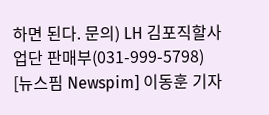하면 된다. 문의) LH 김포직할사업단 판매부(031-999-5798)
[뉴스핌 Newspim] 이동훈 기자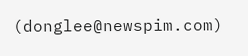(donglee@newspim.com)